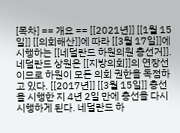[목차] == 개요 == [[2021년]] [[1월 15일]] [[의회해산]]에 따라 [[3월 17일]]에 시행하는 [[네덜란드 하원의원 총선거]]. 네덜란드 상원은 [[지방의회]]의 연장선이므로 하원이 모든 의회 권한을 독점하고 있다. [[2017년]] [[3월 15일]] 총선을 시행한 지 4년 2일 만에 총선을 다시 시행하게 된다. 네덜란드 하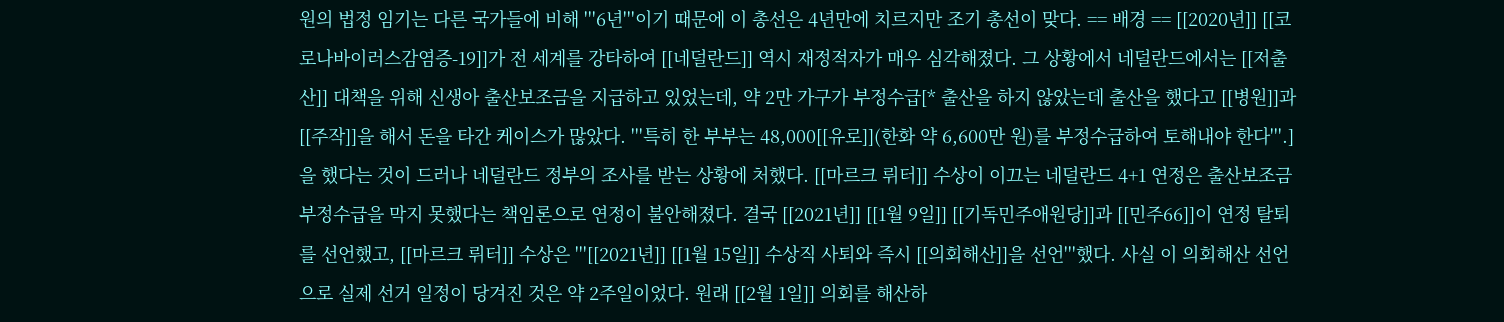원의 법정 임기는 다른 국가들에 비해 '''6년'''이기 때문에 이 총선은 4년만에 치르지만 조기 총선이 맞다. == 배경 == [[2020년]] [[코로나바이러스감염증-19]]가 전 세계를 강타하여 [[네덜란드]] 역시 재정적자가 매우 심각해졌다. 그 상황에서 네덜란드에서는 [[저출산]] 대책을 위해 신생아 출산보조금을 지급하고 있었는데, 약 2만 가구가 부정수급[* 출산을 하지 않았는데 출산을 했다고 [[병원]]과 [[주작]]을 해서 돈을 타간 케이스가 많았다. '''특히 한 부부는 48,000[[유로]](한화 약 6,600만 원)를 부정수급하여 토해내야 한다'''.]을 했다는 것이 드러나 네덜란드 정부의 조사를 받는 상황에 처했다. [[마르크 뤼터]] 수상이 이끄는 네덜란드 4+1 연정은 출산보조금 부정수급을 막지 못했다는 책임론으로 연정이 불안해졌다. 결국 [[2021년]] [[1월 9일]] [[기독민주애원당]]과 [[민주66]]이 연정 탈퇴를 선언했고, [[마르크 뤼터]] 수상은 '''[[2021년]] [[1월 15일]] 수상직 사퇴와 즉시 [[의회해산]]을 선언'''했다. 사실 이 의회해산 선언으로 실제 선거 일정이 당겨진 것은 약 2주일이었다. 원래 [[2월 1일]] 의회를 해산하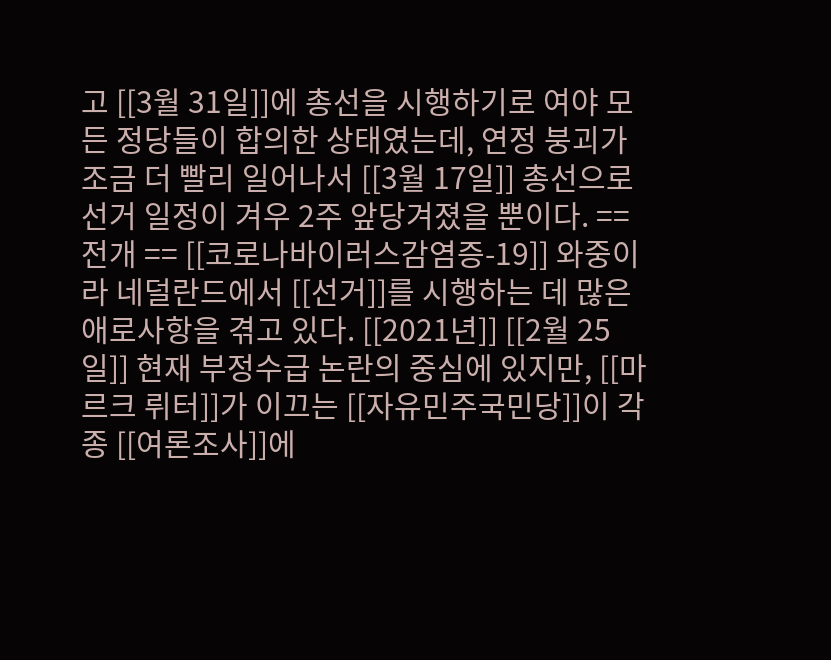고 [[3월 31일]]에 총선을 시행하기로 여야 모든 정당들이 합의한 상태였는데, 연정 붕괴가 조금 더 빨리 일어나서 [[3월 17일]] 총선으로 선거 일정이 겨우 2주 앞당겨졌을 뿐이다. == 전개 == [[코로나바이러스감염증-19]] 와중이라 네덜란드에서 [[선거]]를 시행하는 데 많은 애로사항을 겪고 있다. [[2021년]] [[2월 25일]] 현재 부정수급 논란의 중심에 있지만, [[마르크 뤼터]]가 이끄는 [[자유민주국민당]]이 각종 [[여론조사]]에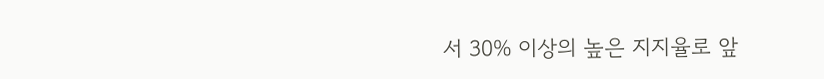서 30% 이상의 높은 지지율로 앞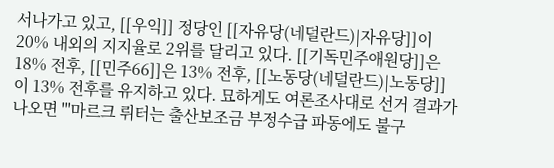서나가고 있고, [[우익]] 정당인 [[자유당(네덜란드)|자유당]]이 20% 내외의 지지율로 2위를 달리고 있다. [[기독민주애원당]]은 18% 전후, [[민주66]]은 13% 전후, [[노동당(네덜란드)|노동당]]이 13% 전후를 유지하고 있다. 묘하게도 여론조사대로 선거 결과가 나오면 '''마르크 뤼터는 출산보조금 부정수급 파동에도 불구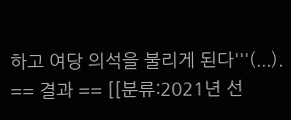하고 여당 의석을 불리게 된다'''(...). == 결과 == [[분류:2021년 선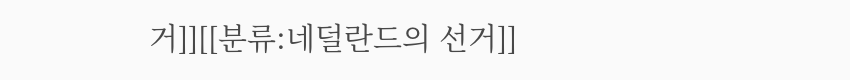거]][[분류:네덜란드의 선거]]